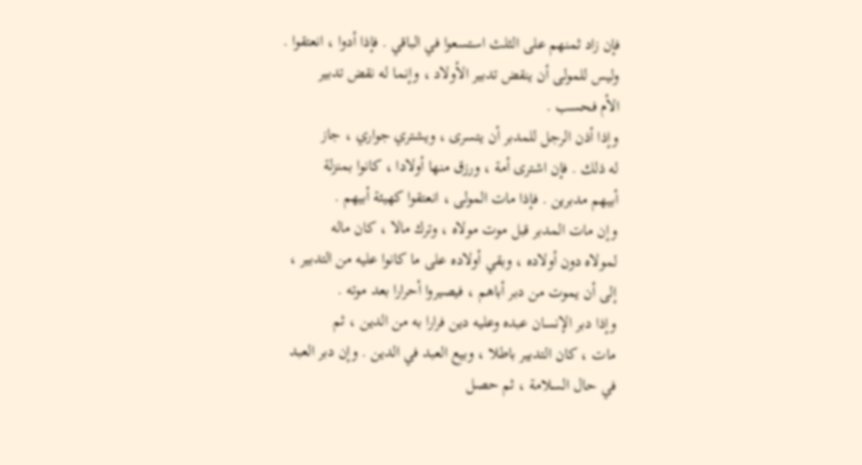فإن زاد ثمنهم على الثلث استسعوا في الباقي . فإذا أدوا ، انعتقوا .
وليس للمولى أن ينقض تدبير الأولاد ، وإنما له نقض تدبير
الأم فحسب .
وإذا أذن الرجل للمدبر أن يتسرى ، ويشتري جواري ، جاز
له ذلك . فإن اشترى أمة ، ورزق منها أولادا ، كانوا بمنزلة
أبيهم مدبرين . فإذا مات المولى ، انعتقوا كهيئة أبيهم .
وإن مات المدبر قبل موت مولاه ، وترك مالا ، كان ماله
لمولاه دون أولاده ، وبقي أولاده على ما كانوا عليه من التدبير ،
إلى أن يموت من دبر أباهم ، فيصيروا أحرارا بعد موته .
وإذا دبر الإنسان عبده وعليه دين فرارا به من الدين ، ثم
مات ، كان التدبير باطلا ، وبيع العبد في الدين . وإن دبر العبد
في حال السلامة ، ثم حصل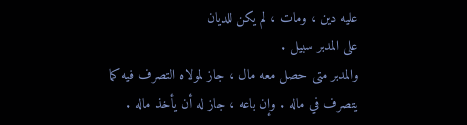عليه دين ، ومات ، لم يكن للديان
على المدبر سبيل .
والمدبر متى حصل معه مال ، جاز لمولاه التصرف فيه كما
يتصرف في ماله . وإن باعه ، جاز له أن يأخذ ماله .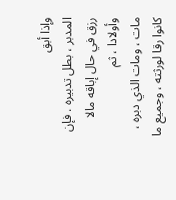وإذا أبق
المدبر ، بطل تدبيره . فإن رزق في حال إباقه مالا وأولادا ، ثم
مات ، ومات الذي دبره ، كانوا رقا لورثته ، وجميع ما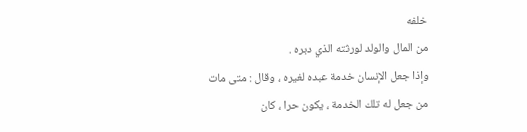خلفه
من المال والولد لورثته الذي دبره .
وإذا جعل الإنسان خدمة عبده لغيره ، وقال : متى مات
من جعل له تلك الخدمة ، يكون حرا ، كان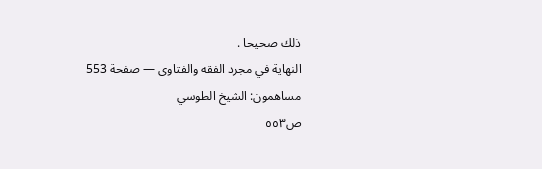ذلك صحيحا .
النهاية في مجرد الفقه والفتاوى — صفحة 553
مساهمون: الشيخ الطوسي
ص٥٥٣